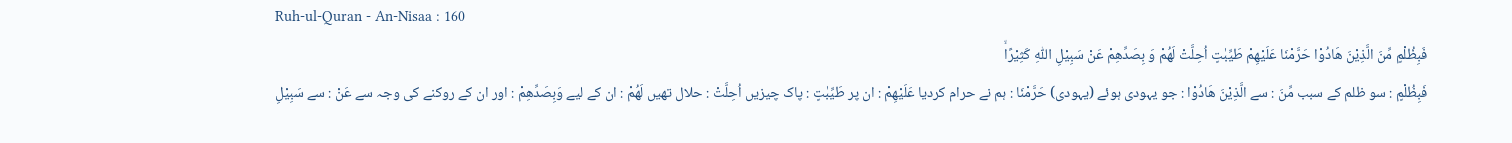Ruh-ul-Quran - An-Nisaa : 160
فَبِظُلْمٍ مِّنَ الَّذِیْنَ هَادُوْا حَرَّمْنَا عَلَیْهِمْ طَیِّبٰتٍ اُحِلَّتْ لَهُمْ وَ بِصَدِّهِمْ عَنْ سَبِیْلِ اللّٰهِ كَثِیْرًاۙ
فَبِظُلْمٍ : سو ظلم کے سبب مِّنَ : سے الَّذِيْنَ هَادُوْا : جو یہودی ہوئے (یہودی) حَرَّمْنَا : ہم نے حرام کردیا عَلَيْهِمْ : ان پر طَيِّبٰتٍ : پاک چیزیں اُحِلَّتْ : حلال تھیں لَهُمْ : ان کے لیے وَبِصَدِّهِمْ : اور ان کے روکنے کی وجہ سے عَنْ : سے سَبِيْلِ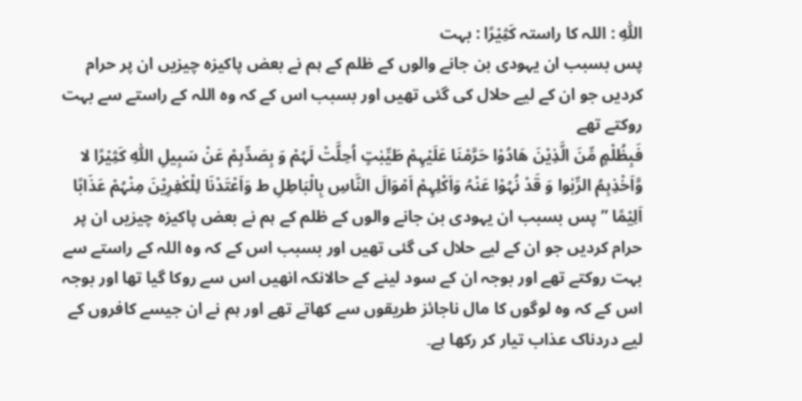اللّٰهِ : اللہ کا راستہ كَثِيْرًا : بہت
پس بسبب ان یہودی بن جانے والوں کے ظلم کے ہم نے بعض پاکیزہ چیزیں ان پر حرام کردیں جو ان کے لیے حلال کی گئی تھیں اور بسبب اس کے کہ وہ اللہ کے راستے سے بہت روکتے تھے
فَبِظُلْمٍ مِّنَ الَّذِیْنَ ھَادُوْا حَرَّمْنَا عَلَیْہِمْ طَیِّبٰتٍ اُحِلَّتْ لَہُمْ وَ بِصَدِّہِمْ عَنْ سَبِیلِ اللّٰہِ کَثِیْرًا لا وَّاَخْذِہِمُ الرِّبٰوا وَ قَدْ نُہُوْا عَنْہُ وَاَکْلِہِمْ اَمْوَالَ النَّاسِ بِالْبَاطِلِ ط وَاَعْتَدْنَا لِلْکٰفِرِیْنَ مِنْہُمْ عَذَابًا اَلِیْمًا ” پس بسبب ان یہودی بن جانے والوں کے ظلم کے ہم نے بعض پاکیزہ چیزیں ان پر حرام کردیں جو ان کے لیے حلال کی گئی تھیں اور بسبب اس کے کہ وہ اللہ کے راستے سے بہت روکتے تھے اور بوجہ ان کے سود لینے کے حالانکہ انھیں اس سے روکا گیا تھا اور بوجہ اس کے کہ وہ لوگوں کا مال ناجائز طریقوں سے کھاتے تھے اور ہم نے ان جیسے کافروں کے لیے دردناک عذاب تیار کر رکھا ہے۔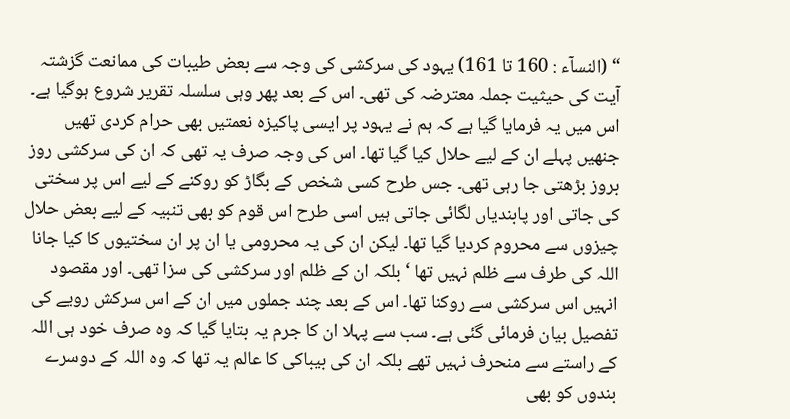“ (النسآء : 160 تا 161) یہود کی سرکشی کی وجہ سے بعض طیبات کی ممانعت گزشتہ آیت کی حیثیت جملہ معترضہ کی تھی۔ اس کے بعد پھر وہی سلسلہ تقریر شروع ہوگیا ہے۔ اس میں یہ فرمایا گیا ہے کہ ہم نے یہود پر ایسی پاکیزہ نعمتیں بھی حرام کردی تھیں جنھیں پہلے ان کے لیے حلال کیا گیا تھا۔ اس کی وجہ صرف یہ تھی کہ ان کی سرکشی روز بروز بڑھتی جا رہی تھی۔ جس طرح کسی شخص کے بگاڑ کو روکنے کے لیے اس پر سختی کی جاتی اور پابندیاں لگائی جاتی ہیں اسی طرح اس قوم کو بھی تنبیہ کے لیے بعض حلال چیزوں سے محروم کردیا گیا تھا۔ لیکن ان کی یہ محرومی یا ان پر ان سختیوں کا کیا جانا اللہ کی طرف سے ظلم نہیں تھا ‘ بلکہ ان کے ظلم اور سرکشی کی سزا تھی۔ اور مقصود انہیں اس سرکشی سے روکنا تھا۔ اس کے بعد چند جملوں میں ان کے اس سرکش رویے کی تفصیل بیان فرمائی گئی ہے۔ سب سے پہلا ان کا جرم یہ بتایا گیا کہ وہ صرف خود ہی اللہ کے راستے سے منحرف نہیں تھے بلکہ ان کی بیباکی کا عالم یہ تھا کہ وہ اللہ کے دوسرے بندوں کو بھی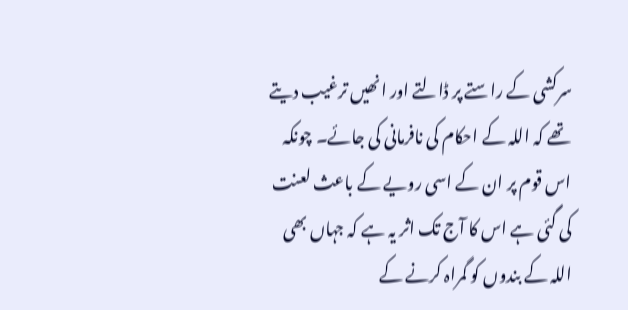سرکشی کے راستے پر ڈالتے اور انھیں ترغیب دیتے تھے کہ اللہ کے احکام کی نافرمانی کی جائے۔ چونکہ اس قوم پر ان کے اسی رویے کے باعث لعنت کی گئی ہے اس کا آج تک اثر یہ ہے کہ جہاں بھی اللہ کے بندوں کو گمراہ کرنے کے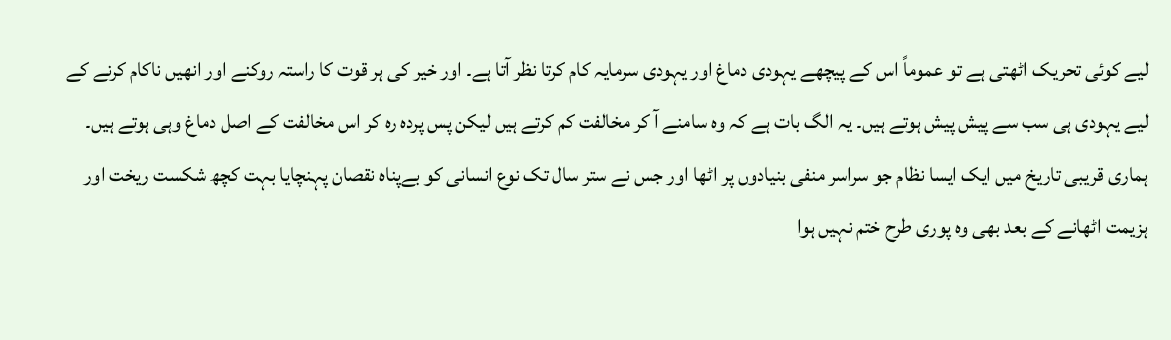لیے کوئی تحریک اٹھتی ہے تو عموماً اس کے پیچھے یہودی دماغ اور یہودی سرمایہ کام کرتا نظر آتا ہے۔ اور خیر کی ہر قوت کا راستہ روکنے اور انھیں ناکام کرنے کے لیے یہودی ہی سب سے پیش پیش ہوتے ہیں۔ یہ الگ بات ہے کہ وہ سامنے آ کر مخالفت کم کرتے ہیں لیکن پس پردہ رہ کر اس مخالفت کے اصل دماغ وہی ہوتے ہیں۔ ہماری قریبی تاریخ میں ایک ایسا نظام جو سراسر منفی بنیادوں پر اٹھا اور جس نے ستر سال تک نوع انسانی کو بےپناہ نقصان پہنچایا بہت کچھ شکست ریخت اور ہزیمت اٹھانے کے بعد بھی وہ پوری طرح ختم نہیں ہوا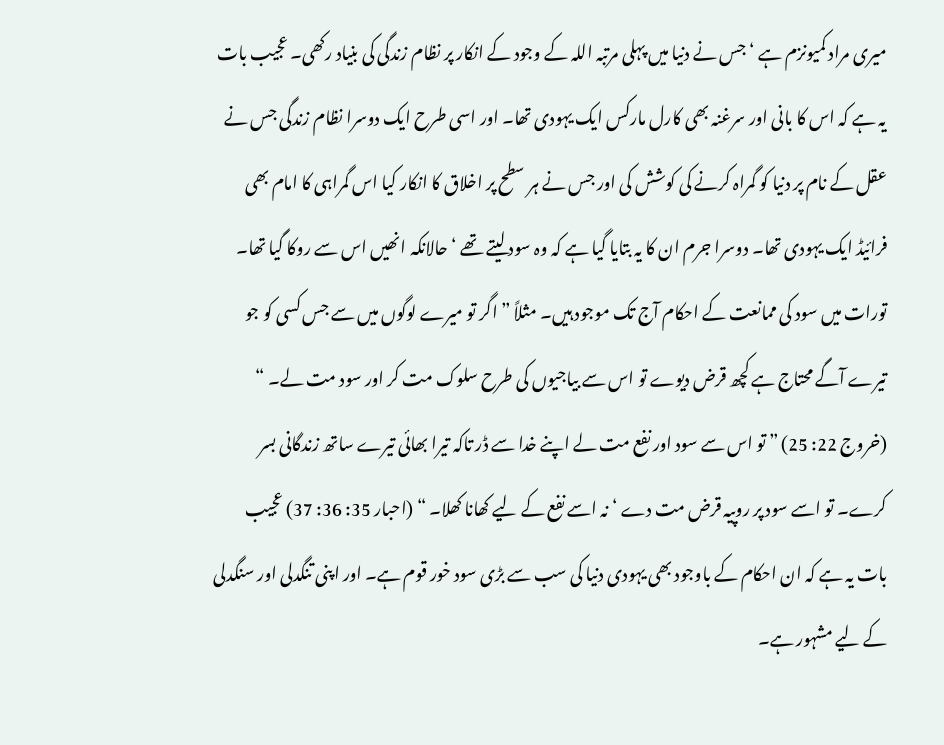میری مراد کمیونزم ہے ‘ جس نے دنیا میں پہلی مرتبہ اللہ کے وجود کے انکار پر نظام زندگی کی بنیاد رکھی۔ عجیب بات یہ ہے کہ اس کا بانی اور سرغنہ بھی کارل مارکس ایک یہودی تھا۔ اور اسی طرح ایک دوسرا نظام زندگی جس نے عقل کے نام پر دنیا کو گمراہ کرنے کی کوشش کی اور جس نے ہر سطح پر اخلاق کا انکار کیا اس گمراہی کا امام بھی فرائیڈ ایک یہودی تھا۔ دوسرا جرم ان کا یہ بتایا گیا ہے کہ وہ سود لیتے تھے ‘ حالانکہ انھیں اس سے روکا گیا تھا۔ تورات میں سود کی ممانعت کے احکام آج تک موجود ہیں۔ مثلاً ” اگر تو میرے لوگوں میں سے جس کسی کو جو تیرے آگے محتاج ہے کچھ قرض دیوے تو اس سے بیاجیوں کی طرح سلوک مت کر اور سود مت لے۔ “ (خروج 22: 25) ” تو اس سے سود اور نفع مت لے اپنے خدا سے ڈر تاکہ تیرا بھائی تیرے ساتھ زندگانی بسر کرے۔ تو اسے سود پر روپیہ قرض مت دے ‘ نہ اسے نفع کے لیے کھانا کھلا۔ “ (احبار 35: 36: 37) عجیب بات یہ ہے کہ ان احکام کے باوجود بھی یہودی دنیا کی سب سے بڑی سود خور قوم ہے۔ اور اپنی تنگدلی اور سنگدلی کے لیے مشہور ہے۔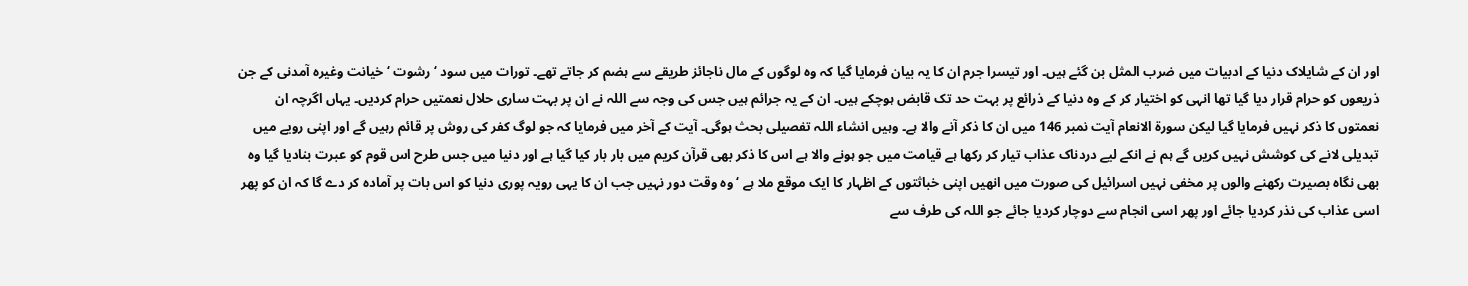اور ان کے شایلاک دنیا کے ادبیات میں ضرب المثل بن گئے ہیں۔ اور تیسرا جرم ان کا یہ بیان فرمایا گیا کہ وہ لوگوں کے مال ناجائز طریقے سے ہضم کر جاتے تھے۔ تورات میں سود ‘ رشوت ‘ خیانت وغیرہ آمدنی کے جن ذریعوں کو حرام قرار دیا گیا تھا انہی کو اختیار کر کے وہ دنیا کے ذرائع پر بہت حد تک قابض ہوچکے ہیں۔ ان کے یہ جرائم ہیں جس کی وجہ سے اللہ نے ان پر بہت ساری حلال نعمتیں حرام کردیں۔ یہاں اگرچہ ان نعمتوں کا ذکر نہیں فرمایا گیا لیکن سورة الانعام آیت نمبر 146 میں ان کا ذکر آنے والا ہے۔ وہیں انشاء اللہ تفصیلی بحث ہوگی۔ آیت کے آخر میں فرمایا کہ جو لوگ کفر کی روش پر قائم رہیں گے اور اپنی رویے میں تبدیلی لانے کی کوشش نہیں کریں گے ہم نے انکے لیے دردناک عذاب تیار کر رکھا ہے قیامت میں جو ہونے والا ہے اس کا ذکر بھی قرآن کریم میں بار بار کیا گیا ہے اور دنیا میں جس طرح اس قوم کو عبرت بنادیا گیا وہ بھی نگاہ بصیرت رکھنے والوں پر مخفی نہیں اسرائیل کی صورت میں انھیں اپنی خباثتوں کے اظہار کا ایک موقع ملا ہے ‘ وہ وقت دور نہیں جب ان کا یہی رویہ پوری دنیا کو اس بات پر آمادہ کر دے گا کہ ان کو پھر اسی عذاب کی نذر کردیا جائے اور پھر اسی انجام سے دوچار کردیا جائے جو اللہ کی طرف سے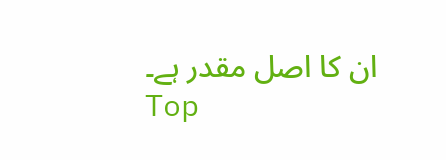ان کا اصل مقدر ہے۔
Top